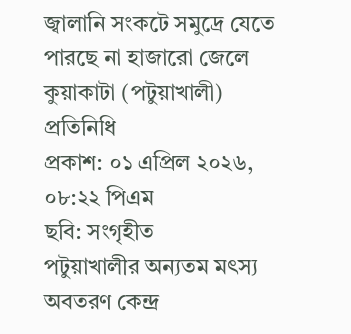জ্বালানি সংকটে সমুদ্রে যেতে পারছে না হাজারো জেলে
কুয়াকাটা (পটুয়াখালী) প্রতিনিধি
প্রকাশ: ০১ এপ্রিল ২০২৬, ০৮:২২ পিএম
ছবি: সংগৃহীত
পটুয়াখালীর অন্যতম মৎস্য অবতরণ কেন্দ্র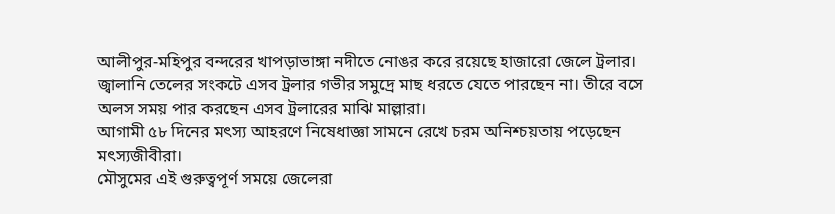আলীপুর-মহিপুর বন্দরের খাপড়াভাঙ্গা নদীতে নোঙর করে রয়েছে হাজারো জেলে ট্রলার। জ্বালানি তেলের সংকটে এসব ট্রলার গভীর সমুদ্রে মাছ ধরতে যেতে পারছেন না। তীরে বসে অলস সময় পার করছেন এসব ট্রলারের মাঝি মাল্লারা।
আগামী ৫৮ দিনের মৎস্য আহরণে নিষেধাজ্ঞা সামনে রেখে চরম অনিশ্চয়তায় পড়েছেন মৎস্যজীবীরা।
মৌসুমের এই গুরুত্বপূর্ণ সময়ে জেলেরা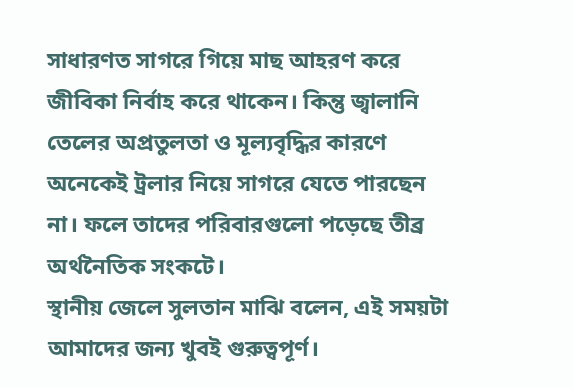সাধারণত সাগরে গিয়ে মাছ আহরণ করে জীবিকা নির্বাহ করে থাকেন। কিন্তু জ্বালানি তেলের অপ্রতুলতা ও মূল্যবৃদ্ধির কারণে অনেকেই ট্রলার নিয়ে সাগরে যেতে পারছেন না। ফলে তাদের পরিবারগুলো পড়েছে তীব্র অর্থনৈতিক সংকটে।
স্থানীয় জেলে সুলতান মাঝি বলেন, এই সময়টা আমাদের জন্য খুবই গুরুত্বপূর্ণ।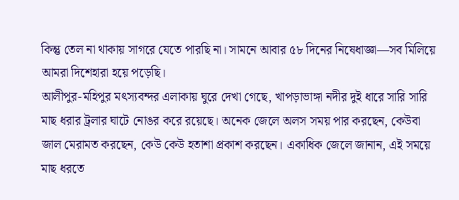কিন্তু তেল না থাকায় সাগরে যেতে পারছি না। সামনে আবার ৫৮ দিনের নিষেধাজ্ঞা—সব মিলিয়ে আমরা দিশেহারা হয়ে পড়েছি।
আলীপুর-মহিপুর মৎস্যবন্দর এলাকায় ঘুরে দেখা গেছে, খাপড়াভাঙ্গা নদীর দুই ধারে সারি সারি মাছ ধরার ট্রলার ঘাটে নোঙর করে রয়েছে। অনেক জেলে অলস সময় পার করছেন, কেউবা জাল মেরামত করছেন, কেউ কেউ হতাশা প্রকাশ করছেন। একাধিক জেলে জানান, এই সময়ে মাছ ধরতে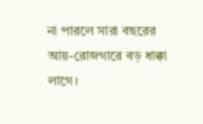না পারলে সারা বছরের আয়-রোজগারে বড় ধাক্কা লাগে।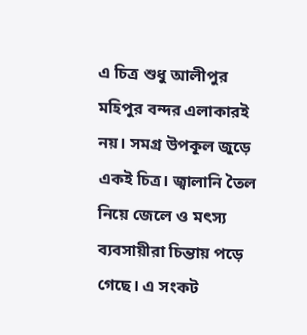এ চিত্র শুধু আলীপুর মহিপুর বন্দর এলাকারই নয়। সমগ্র উপকূল জুড়ে একই চিত্র। জ্বালানি তৈল নিয়ে জেলে ও মৎস্য ব্যবসায়ীরা চিন্তায় পড়ে গেছে। এ সংকট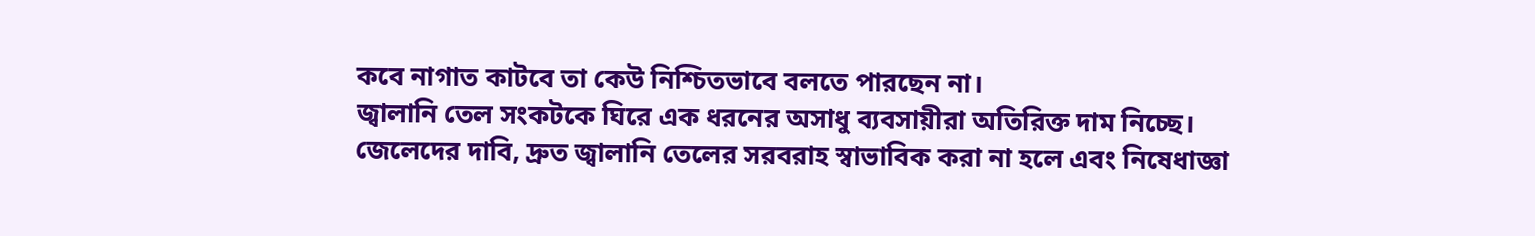কবে নাগাত কাটবে তা কেউ নিশ্চিতভাবে বলতে পারছেন না।
জ্বালানি তেল সংকটকে ঘিরে এক ধরনের অসাধু ব্যবসায়ীরা অতিরিক্ত দাম নিচ্ছে।
জেলেদের দাবি, দ্রুত জ্বালানি তেলের সরবরাহ স্বাভাবিক করা না হলে এবং নিষেধাজ্ঞা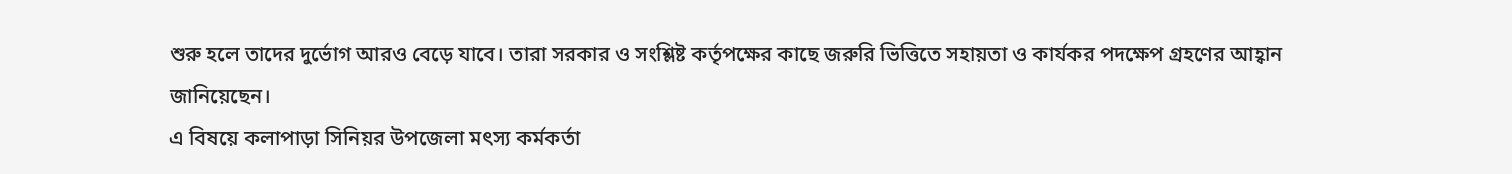শুরু হলে তাদের দুর্ভোগ আরও বেড়ে যাবে। তারা সরকার ও সংশ্লিষ্ট কর্তৃপক্ষের কাছে জরুরি ভিত্তিতে সহায়তা ও কার্যকর পদক্ষেপ গ্রহণের আহ্বান জানিয়েছেন।
এ বিষয়ে কলাপাড়া সিনিয়র উপজেলা মৎস্য কর্মকর্তা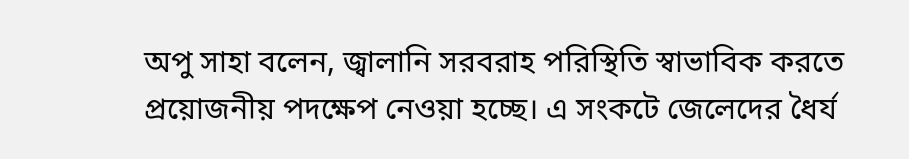অপু সাহা বলেন, জ্বালানি সরবরাহ পরিস্থিতি স্বাভাবিক করতে প্রয়োজনীয় পদক্ষেপ নেওয়া হচ্ছে। এ সংকটে জেলেদের ধৈর্য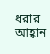ধরার আহ্বান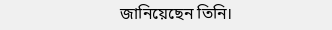জানিয়েছেন তিনি।